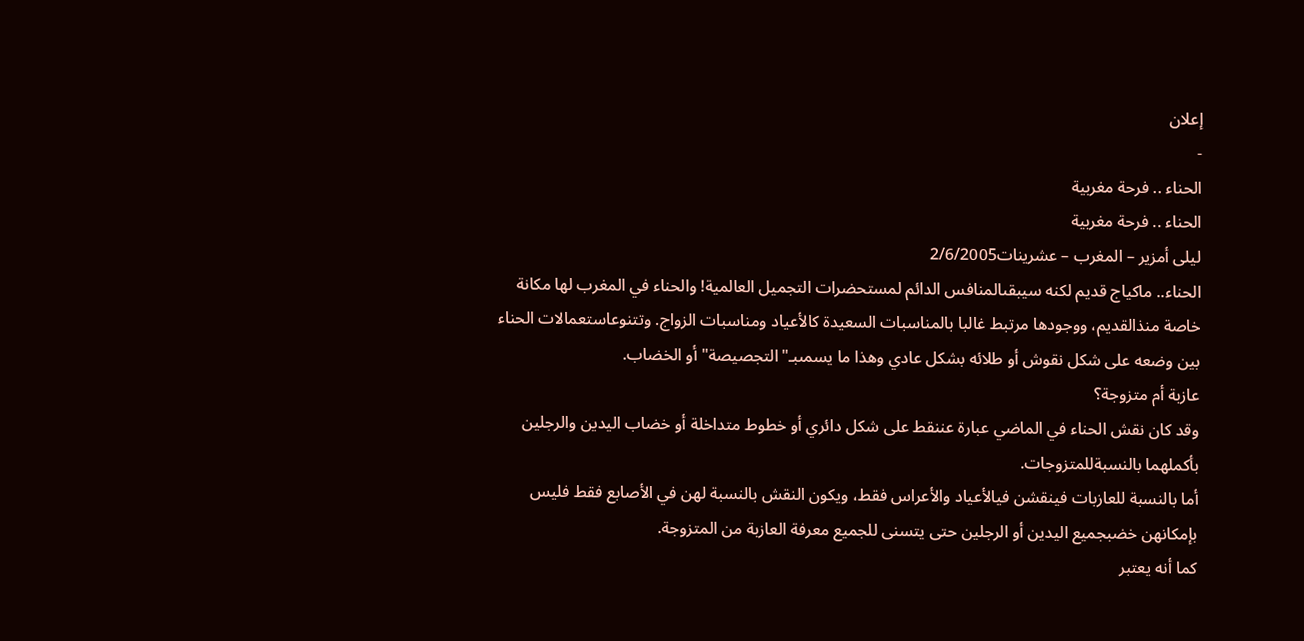إعلان
-
الحناء .. فرحة مغربية
الحناء .. فرحة مغربية
ليلى أمزير – المغرب – عشرينات2/6/2005
الحناء.. ماكياج قديم لكنه سيبقىالمنافس الدائم لمستحضرات التجميل العالمية! والحناء في المغرب لها مكانة خاصة منذالقديم، ووجودها مرتبط غالبا بالمناسبات السعيدة كالأعياد ومناسبات الزواج. وتتنوعاستعمالات الحناء بين وضعه على شكل نقوش أو طلائه بشكل عادي وهذا ما يسمىبـ"التجصيصة" أو الخضاب.
عازبة أم متزوجة؟
وقد كان نقش الحناء في الماضي عبارة عننقط على شكل دائري أو خطوط متداخلة أو خضاب اليدين والرجلين بأكملهما بالنسبةللمتزوجات.
أما بالنسبة للعازبات فينقشن فيالأعياد والأعراس فقط، ويكون النقش بالنسبة لهن في الأصابع فقط فليس بإمكانهن خضبجميع اليدين أو الرجلين حتى يتسنى للجميع معرفة العازبة من المتزوجة.
كما أنه يعتبر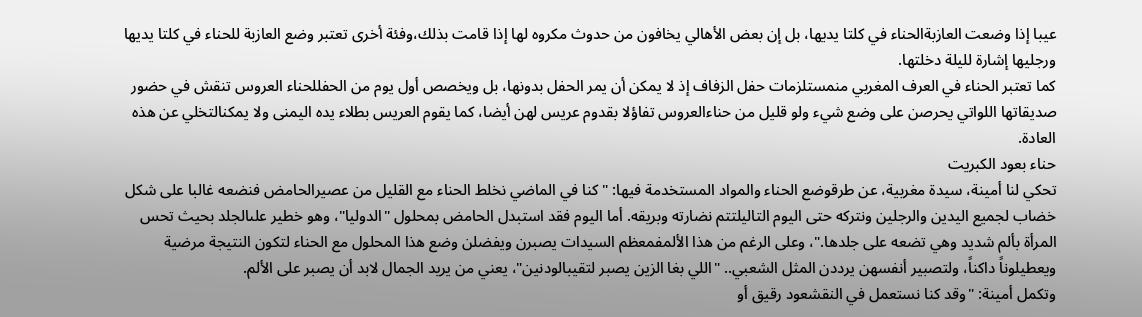عيبا إذا وضعت العازبةالحناء في كلتا يديها، بل إن بعض الأهالي يخافون من حدوث مكروه لها إذا قامت بذلك،وفئة أخرى تعتبر وضع العازبة للحناء في كلتا يديها ورجليها إشارة لليلة دخلتها.
كما تعتبر الحناء في العرف المغربي منمستلزمات حفل الزفاف إذ لا يمكن أن يمر الحفل بدونها، بل ويخصص أول يوم من الحفللحناء العروس تنقش في حضور صديقاتها اللواتي يحرصن على وضع شيء ولو قليل من حناءالعروس تفاؤلا بقدوم عريس لهن أيضا، كما يقوم العريس بطلاء يده اليمنى ولا يمكنالتخلي عن هذه العادة.
حناء بعود الكبريت
تحكي لنا أمينة، سيدة مغربية، عن طرقوضع الحناء والمواد المستخدمة فيها: " كنا في الماضي نخلط الحناء مع القليل من عصيرالحامض فنضعه غالبا على شكل خضاب لجميع اليدين والرجلين ونتركه حتى اليوم التاليلتتم نضارته وبريقه. أما اليوم فقد استبدل الحامض بمحلول "الدوليا"، وهو خطير علىالجلد بحيث تحس المرأة بألم شديد وهي تضعه على جلدها."، وعلى الرغم من هذا الألمفمعظم السيدات يصبرن ويفضلن وضع هذا المحلول مع الحناء لتكون النتيجة مرضية ويعطيلوناً داكناً، ولتصبير أنفسهن يرددن المثل الشعبي.. "اللي بغا الزين يصبر لتقيبالودنين"، يعني من يريد الجمال لابد أن يصبر على الألم.
وتكمل أمينة: "وقد كنا نستعمل في النقشعود رقيق أو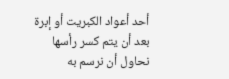أحد أعواد الكبريت أو إبرة بعد أن يتم كسر رأسها نحاول أن نرسم به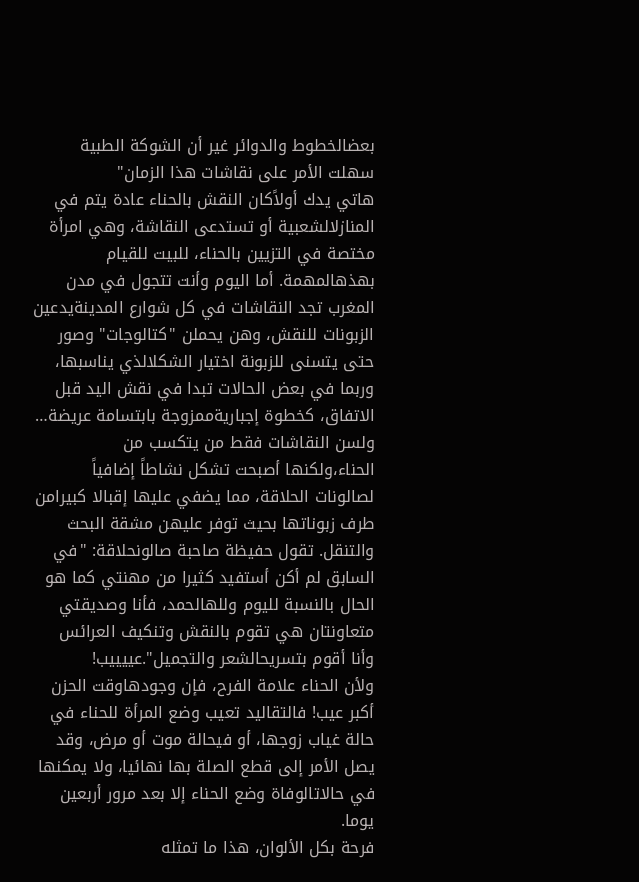بعضالخطوط والدوائر غير أن الشوكة الطبية سهلت الأمر على نقاشات هذا الزمان"
هاتي يدك أولاًكان النقش بالحناء عادة يتم في المنازلالشعبية أو تستدعى النقاشة، وهي امرأة مختصة في التزيين بالحناء، للبيت للقيام بهذهالمهمة. أما اليوم وأنت تتجول في مدن المغرب تجد النقاشات في كل شوارع المدينةيدعين الزبونات للنقش، وهن يحملن "كتالوجات" وصور حتى يتسنى للزبونة اختيار الشكلالذي يناسبها، وربما في بعض الحالات تبدا في نقش اليد قبل الاتفاق، كخطوة إجباريةممزوجة بابتسامة عريضة…
ولسن النقاشات فقط من يتكسب من الحناء،ولكنها أصبحت تشكل نشاطاً إضافياً لصالونات الحلاقة، مما يضفي عليها إقبالا كبيرامن طرف زبوناتها بحيث توفر عليهن مشقة البحث والتنقل. تقول حفيظة صاحبة صالونحلاقة: "في السابق لم أكن أستفيد كثيرا من مهنتي كما هو الحال بالنسبة لليوم وللهالحمد، فأنا وصديقتي متعاونتان هي تقوم بالنقش وتنكيف العرائس وأنا أقوم بتسريحالشعر والتجميل".عييييب!
ولأن الحناء علامة الفرح، فإن وجودهاوقت الحزن أكبر عيب! فالتقاليد تعيب وضع المرأة للحناء في حالة غياب زوجها، أو فيحالة موت أو مرض، وقد يصل الأمر إلى قطع الصلة بها نهائيا، ولا يمكنها في حالاتالوفاة وضع الحناء إلا بعد مرور أربعين يوما.
فرحة بكل الألوان، هذا ما تمثله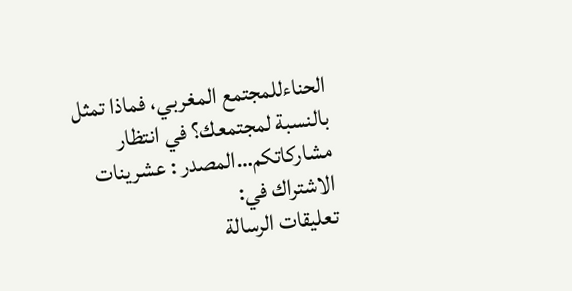الحناءللمجتمع المغربي، فماذا تمثل بالنسبة لمجتمعك؟ في انتظار مشاركاتكم…المصدر : عشرينات
الاشتراك في:
تعليقات الرسالة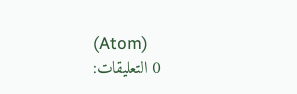(Atom)
0 التعليقات: